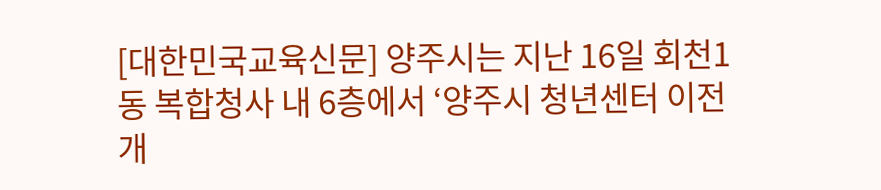[대한민국교육신문] 양주시는 지난 16일 회천1동 복합청사 내 6층에서 ‘양주시 청년센터 이전 개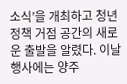소식’을 개최하고 청년 정책 거점 공간의 새로운 출발을 알렸다. 이날 행사에는 양주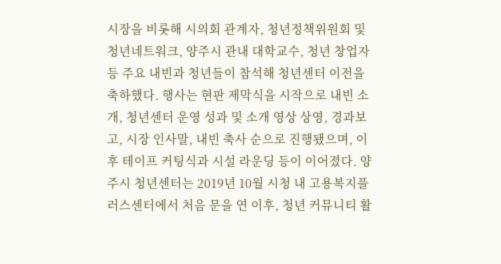시장을 비롯해 시의회 관계자, 청년정책위원회 및 청년네트워크, 양주시 관내 대학교수, 청년 창업자 등 주요 내빈과 청년들이 참석해 청년센터 이전을 축하했다. 행사는 현판 제막식을 시작으로 내빈 소개, 청년센터 운영 성과 및 소개 영상 상영, 경과보고, 시장 인사말, 내빈 축사 순으로 진행됐으며, 이후 테이프 커팅식과 시설 라운딩 등이 이어졌다. 양주시 청년센터는 2019년 10월 시청 내 고용복지플러스센터에서 처음 문을 연 이후, 청년 커뮤니티 활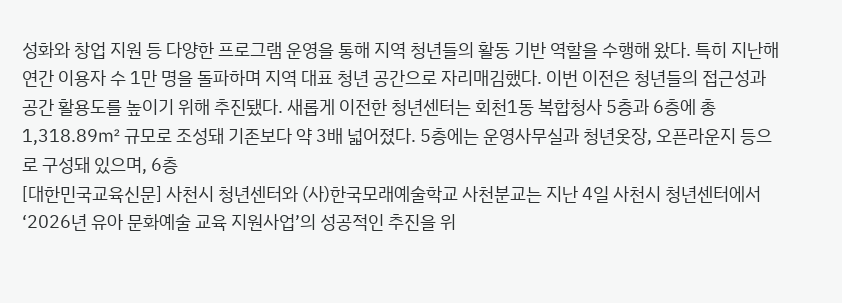성화와 창업 지원 등 다양한 프로그램 운영을 통해 지역 청년들의 활동 기반 역할을 수행해 왔다. 특히 지난해 연간 이용자 수 1만 명을 돌파하며 지역 대표 청년 공간으로 자리매김했다. 이번 이전은 청년들의 접근성과 공간 활용도를 높이기 위해 추진됐다. 새롭게 이전한 청년센터는 회천1동 복합청사 5층과 6층에 총 1,318.89㎡ 규모로 조성돼 기존보다 약 3배 넓어졌다. 5층에는 운영사무실과 청년옷장, 오픈라운지 등으로 구성돼 있으며, 6층
[대한민국교육신문] 사천시 청년센터와 (사)한국모래예술학교 사천분교는 지난 4일 사천시 청년센터에서 ‘2026년 유아 문화예술 교육 지원사업’의 성공적인 추진을 위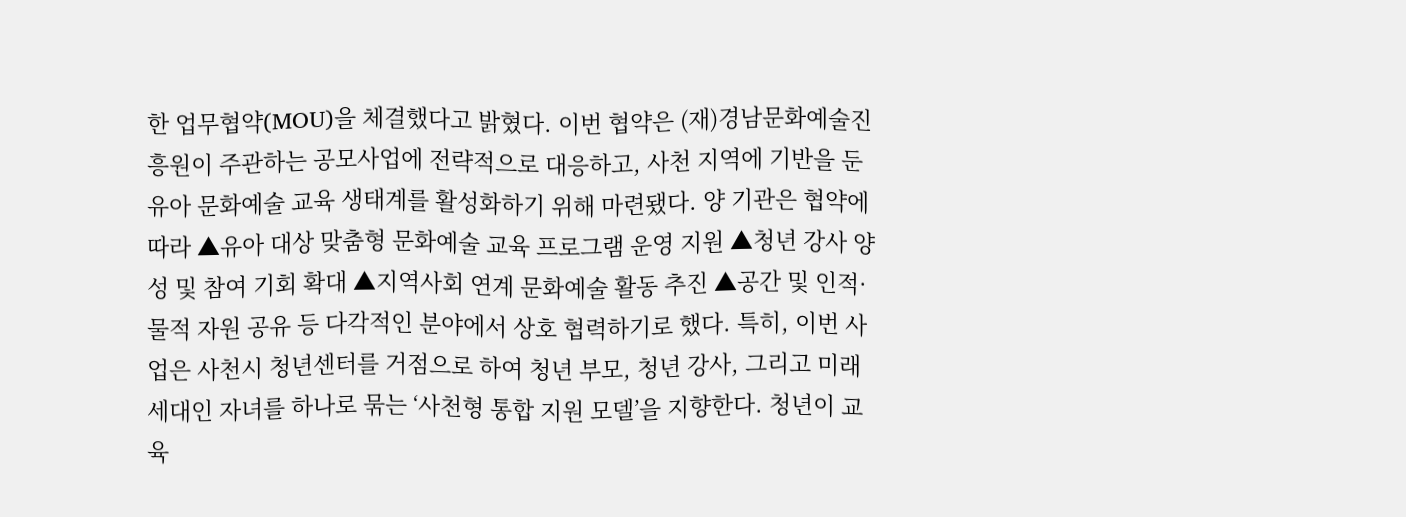한 업무협약(MOU)을 체결했다고 밝혔다. 이번 협약은 (재)경남문화예술진흥원이 주관하는 공모사업에 전략적으로 대응하고, 사천 지역에 기반을 둔 유아 문화예술 교육 생태계를 활성화하기 위해 마련됐다. 양 기관은 협약에 따라 ▲유아 대상 맞춤형 문화예술 교육 프로그램 운영 지원 ▲청년 강사 양성 및 참여 기회 확대 ▲지역사회 연계 문화예술 활동 추진 ▲공간 및 인적·물적 자원 공유 등 다각적인 분야에서 상호 협력하기로 했다. 특히, 이번 사업은 사천시 청년센터를 거점으로 하여 청년 부모, 청년 강사, 그리고 미래세대인 자녀를 하나로 묶는 ‘사천형 통합 지원 모델’을 지향한다. 청년이 교육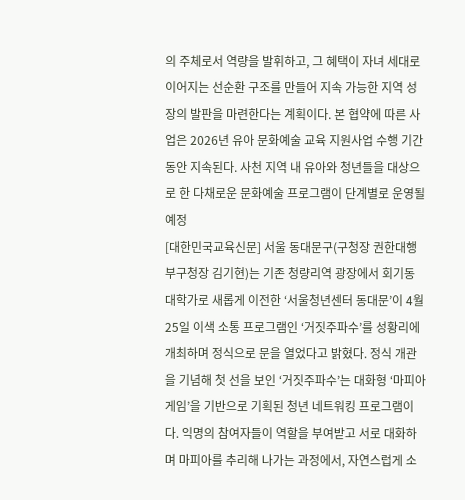의 주체로서 역량을 발휘하고, 그 혜택이 자녀 세대로 이어지는 선순환 구조를 만들어 지속 가능한 지역 성장의 발판을 마련한다는 계획이다. 본 협약에 따른 사업은 2026년 유아 문화예술 교육 지원사업 수행 기간 동안 지속된다. 사천 지역 내 유아와 청년들을 대상으로 한 다채로운 문화예술 프로그램이 단계별로 운영될 예정
[대한민국교육신문] 서울 동대문구(구청장 권한대행 부구청장 김기현)는 기존 청량리역 광장에서 회기동 대학가로 새롭게 이전한 ‘서울청년센터 동대문’이 4월 25일 이색 소통 프로그램인 ‘거짓주파수’를 성황리에 개최하며 정식으로 문을 열었다고 밝혔다. 정식 개관을 기념해 첫 선을 보인 ‘거짓주파수’는 대화형 ‘마피아 게임’을 기반으로 기획된 청년 네트워킹 프로그램이다. 익명의 참여자들이 역할을 부여받고 서로 대화하며 마피아를 추리해 나가는 과정에서, 자연스럽게 소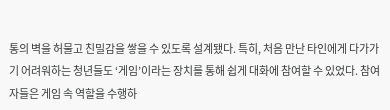통의 벽을 허물고 친밀감을 쌓을 수 있도록 설계됐다. 특히, 처음 만난 타인에게 다가가기 어려워하는 청년들도 ‘게임’이라는 장치를 통해 쉽게 대화에 참여할 수 있었다. 참여자들은 게임 속 역할을 수행하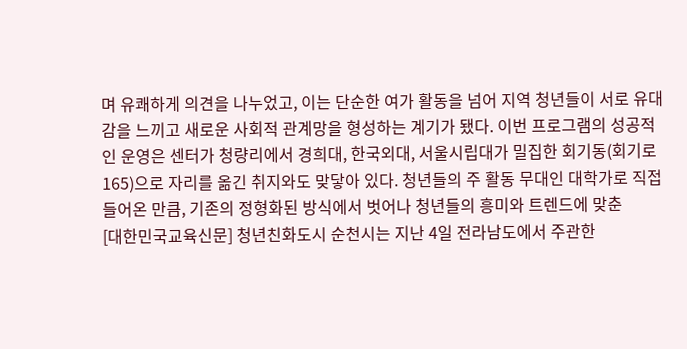며 유쾌하게 의견을 나누었고, 이는 단순한 여가 활동을 넘어 지역 청년들이 서로 유대감을 느끼고 새로운 사회적 관계망을 형성하는 계기가 됐다. 이번 프로그램의 성공적인 운영은 센터가 청량리에서 경희대, 한국외대, 서울시립대가 밀집한 회기동(회기로 165)으로 자리를 옮긴 취지와도 맞닿아 있다. 청년들의 주 활동 무대인 대학가로 직접 들어온 만큼, 기존의 정형화된 방식에서 벗어나 청년들의 흥미와 트렌드에 맞춘
[대한민국교육신문] 청년친화도시 순천시는 지난 4일 전라남도에서 주관한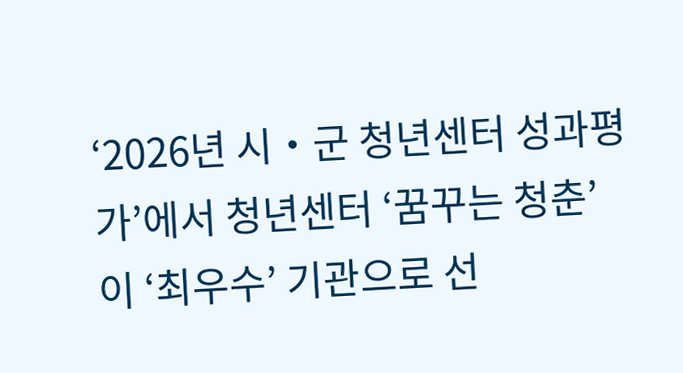‘2026년 시‧군 청년센터 성과평가’에서 청년센터 ‘꿈꾸는 청춘’이 ‘최우수’ 기관으로 선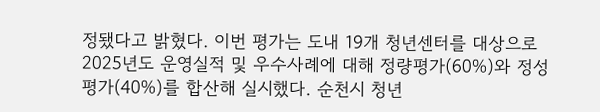정됐다고 밝혔다. 이번 평가는 도내 19개 청년센터를 대상으로 2025년도 운영실적 및 우수사례에 대해 정량평가(60%)와 정성평가(40%)를 합산해 실시했다. 순천시 청년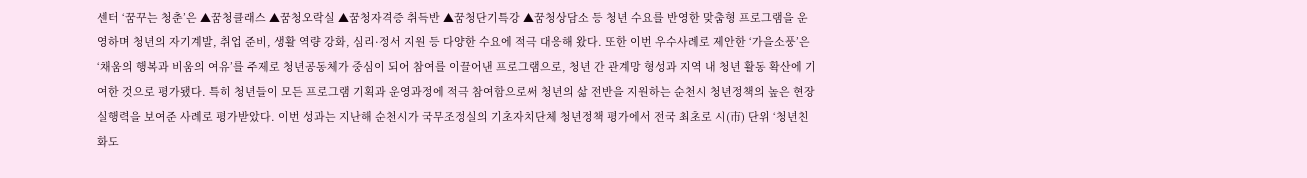센터 ‘꿈꾸는 청춘’은 ▲꿈청클래스 ▲꿈청오락실 ▲꿈청자격증 취득반 ▲꿈청단기특강 ▲꿈청상담소 등 청년 수요를 반영한 맞춤형 프로그램을 운영하며 청년의 자기계발, 취업 준비, 생활 역량 강화, 심리·정서 지원 등 다양한 수요에 적극 대응해 왔다. 또한 이번 우수사례로 제안한 ‘가을소풍’은 ‘채움의 행복과 비움의 여유’를 주제로 청년공동체가 중심이 되어 참여를 이끌어낸 프로그램으로, 청년 간 관계망 형성과 지역 내 청년 활동 확산에 기여한 것으로 평가됐다. 특히 청년들이 모든 프로그램 기획과 운영과정에 적극 참여함으로써 청년의 삶 전반을 지원하는 순천시 청년정책의 높은 현장 실행력을 보여준 사례로 평가받았다. 이번 성과는 지난해 순천시가 국무조정실의 기초자치단체 청년정책 평가에서 전국 최초로 시(市) 단위 ‘청년친화도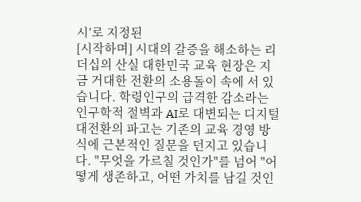시’로 지정된
[시작하며] 시대의 갈증을 해소하는 리더십의 산실 대한민국 교육 현장은 지금 거대한 전환의 소용돌이 속에 서 있습니다. 학령인구의 급격한 감소라는 인구학적 절벽과 AI로 대변되는 디지털 대전환의 파고는 기존의 교육 경영 방식에 근본적인 질문을 던지고 있습니다. "무엇을 가르칠 것인가"를 넘어 "어떻게 생존하고, 어떤 가치를 남길 것인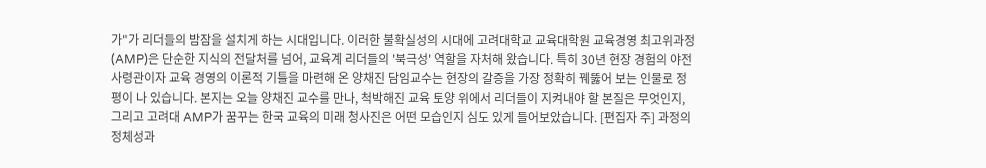가"가 리더들의 밤잠을 설치게 하는 시대입니다. 이러한 불확실성의 시대에 고려대학교 교육대학원 교육경영 최고위과정(AMP)은 단순한 지식의 전달처를 넘어, 교육계 리더들의 '북극성' 역할을 자처해 왔습니다. 특히 30년 현장 경험의 야전 사령관이자 교육 경영의 이론적 기틀을 마련해 온 양채진 담임교수는 현장의 갈증을 가장 정확히 꿰뚫어 보는 인물로 정평이 나 있습니다. 본지는 오늘 양채진 교수를 만나, 척박해진 교육 토양 위에서 리더들이 지켜내야 할 본질은 무엇인지, 그리고 고려대 AMP가 꿈꾸는 한국 교육의 미래 청사진은 어떤 모습인지 심도 있게 들어보았습니다. [편집자 주] 과정의 정체성과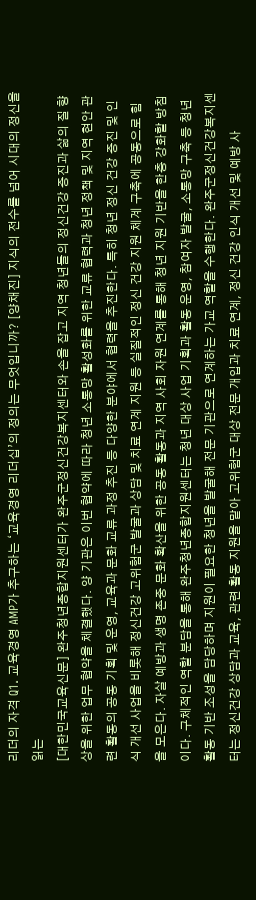리더의 자격 Q1. 교육경영 AMP가 추구하는 ‘교육경영 리더십’의 정의는 무엇입니까? [양채진] 지식의 전수를 넘어 시대의 정신을 읽는
[대한민국교육신문] 완주청년종합지원센터가 완주군정신건강복지센터와 손을 잡고 지역 청년들의 정신건강 증진과 삶의 질 향상을 위한 업무 협약을 체결했다. 양 기관은 이번 협약에 따라 청년 소통망 활성화를 위한 교류 협력과 청년 정책 및 지역 현안 관련 활동의 공동 기획 및 운영, 교육과 문화 교류 과정 추진 등 다양한 분야에서 협력을 추진한다. 특히 청년 정신 건강 증진 및 인식 개선 사업을 비롯해 정신건강 고위험군 발굴과 상담 및 치료 연계 지원 등 실질적인 정신 건강 지원 체계 구축에 공동으로 힘을 모은다. 자살 예방과 생명 존중 문화 확산을 위한 공동 활동과 지역 사회 자원 연계를 통해 청년 지원 기반을 한층 강화할 방침이다. 구체적인 역할 분담을 통해 완주청년종합지원센터는 청년 대상 사업 기획과 활동 운영, 참여자 발굴, 소통망 구축 등 청년 활동 기반 조성을 담당하며 지원이 필요한 청년을 발굴해 전문 기관으로 연계하는 가교 역할을 수행한다. 완주군정신건강복지센터는 정신건강 상담과 교육, 관련 활동 지원을 맡아 고위험군 대상 전문 개입과 치료 연계, 정신 건강 인식 개선 및 예방 사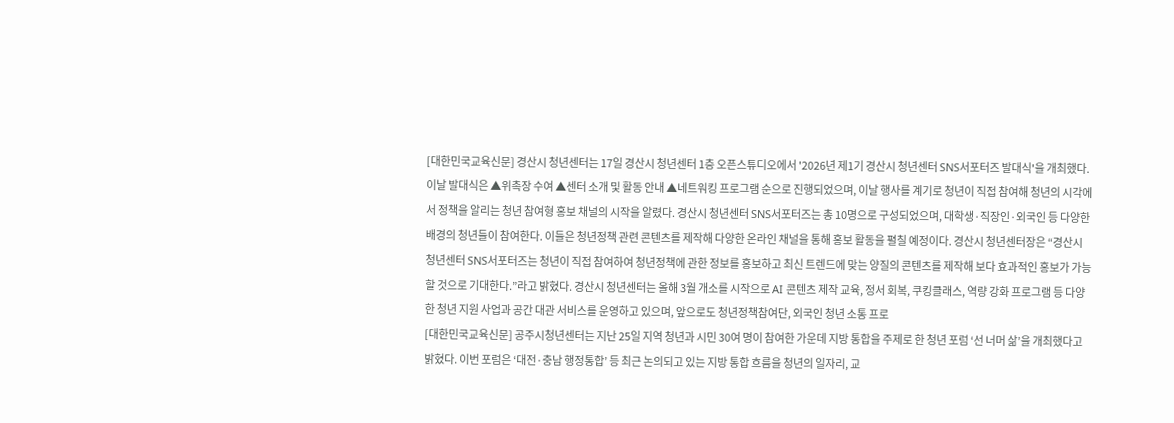[대한민국교육신문] 경산시 청년센터는 17일 경산시 청년센터 1층 오픈스튜디오에서 '2026년 제1기 경산시 청년센터 SNS서포터즈 발대식'을 개최했다. 이날 발대식은 ▲위촉장 수여 ▲센터 소개 및 활동 안내 ▲네트워킹 프로그램 순으로 진행되었으며, 이날 행사를 계기로 청년이 직접 참여해 청년의 시각에서 정책을 알리는 청년 참여형 홍보 채널의 시작을 알렸다. 경산시 청년센터 SNS서포터즈는 총 10명으로 구성되었으며, 대학생·직장인·외국인 등 다양한 배경의 청년들이 참여한다. 이들은 청년정책 관련 콘텐츠를 제작해 다양한 온라인 채널을 통해 홍보 활동을 펼칠 예정이다. 경산시 청년센터장은 “경산시 청년센터 SNS서포터즈는 청년이 직접 참여하여 청년정책에 관한 정보를 홍보하고 최신 트렌드에 맞는 양질의 콘텐츠를 제작해 보다 효과적인 홍보가 가능할 것으로 기대한다.”라고 밝혔다. 경산시 청년센터는 올해 3월 개소를 시작으로 AI 콘텐츠 제작 교육, 정서 회복, 쿠킹클래스, 역량 강화 프로그램 등 다양한 청년 지원 사업과 공간 대관 서비스를 운영하고 있으며, 앞으로도 청년정책참여단, 외국인 청년 소통 프로
[대한민국교육신문] 공주시청년센터는 지난 25일 지역 청년과 시민 30여 명이 참여한 가운데 지방 통합을 주제로 한 청년 포럼 ‘선 너머 삶’을 개최했다고 밝혔다. 이번 포럼은 ‘대전·충남 행정통합’ 등 최근 논의되고 있는 지방 통합 흐름을 청년의 일자리, 교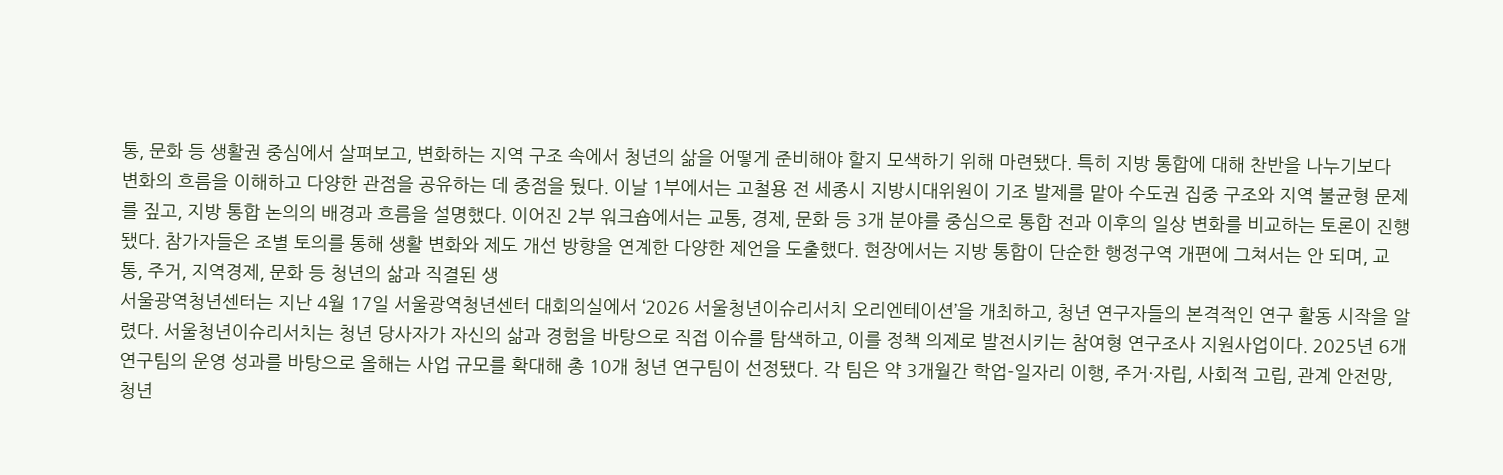통, 문화 등 생활권 중심에서 살펴보고, 변화하는 지역 구조 속에서 청년의 삶을 어떻게 준비해야 할지 모색하기 위해 마련됐다. 특히 지방 통합에 대해 찬반을 나누기보다 변화의 흐름을 이해하고 다양한 관점을 공유하는 데 중점을 뒀다. 이날 1부에서는 고철용 전 세종시 지방시대위원이 기조 발제를 맡아 수도권 집중 구조와 지역 불균형 문제를 짚고, 지방 통합 논의의 배경과 흐름을 설명했다. 이어진 2부 워크숍에서는 교통, 경제, 문화 등 3개 분야를 중심으로 통합 전과 이후의 일상 변화를 비교하는 토론이 진행됐다. 참가자들은 조별 토의를 통해 생활 변화와 제도 개선 방향을 연계한 다양한 제언을 도출했다. 현장에서는 지방 통합이 단순한 행정구역 개편에 그쳐서는 안 되며, 교통, 주거, 지역경제, 문화 등 청년의 삶과 직결된 생
서울광역청년센터는 지난 4월 17일 서울광역청년센터 대회의실에서 ‘2026 서울청년이슈리서치 오리엔테이션’을 개최하고, 청년 연구자들의 본격적인 연구 활동 시작을 알렸다. 서울청년이슈리서치는 청년 당사자가 자신의 삶과 경험을 바탕으로 직접 이슈를 탐색하고, 이를 정책 의제로 발전시키는 참여형 연구조사 지원사업이다. 2025년 6개 연구팀의 운영 성과를 바탕으로 올해는 사업 규모를 확대해 총 10개 청년 연구팀이 선정됐다. 각 팀은 약 3개월간 학업-일자리 이행, 주거·자립, 사회적 고립, 관계 안전망, 청년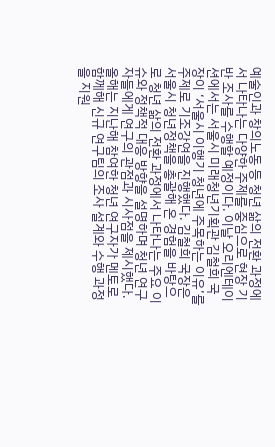예술인과 창의노동 등 청년 삶의 전환 과정에서 나타나는 다양한 주제를 중심으로 현장 기반 조사를 수행할 예정이다. 이날 오리엔테이션에서는 서울시 미래청년기획관 김철희 국장이 ‘서울시 이행기 청년에 주목하는 이유’를 주제로 기조강연을 진행했다. 김철희 국장은 서울시 청년정책을 총괄해 온 경험을 바탕으로 청년 삶의 전환 과정에서 나타나는 주요 이슈와 정책적 대응 방향을 설명하며 청년 연구자들에게 연구의 관점과 시사점을 제시했다. 올해는 지난해 참여한 청년 연구자가 멘토로 함께해 신규 연구팀의 조사 설계와 수행 과정을 지원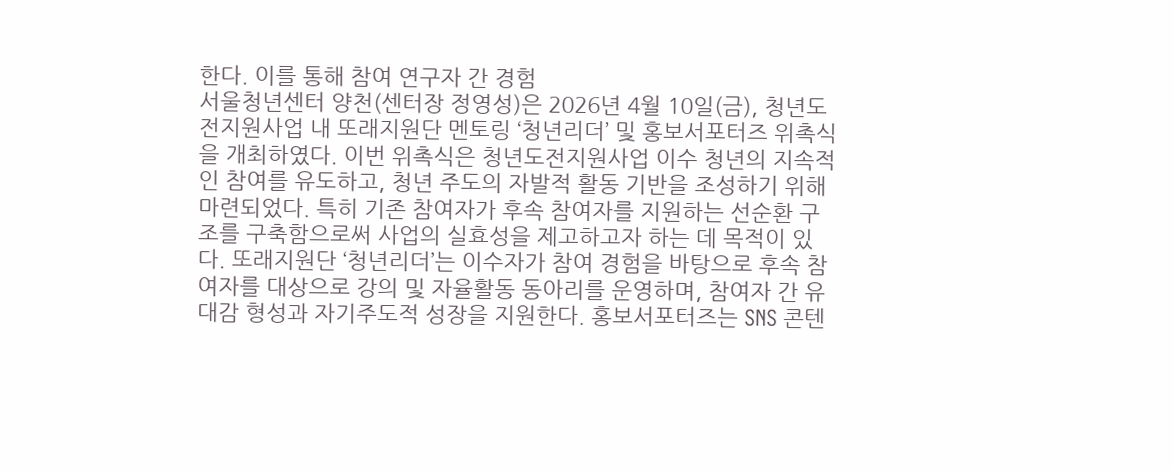한다. 이를 통해 참여 연구자 간 경험
서울청년센터 양천(센터장 정영성)은 2026년 4월 10일(금), 청년도전지원사업 내 또래지원단 멘토링 ‘청년리더’ 및 홍보서포터즈 위촉식을 개최하였다. 이번 위촉식은 청년도전지원사업 이수 청년의 지속적인 참여를 유도하고, 청년 주도의 자발적 활동 기반을 조성하기 위해 마련되었다. 특히 기존 참여자가 후속 참여자를 지원하는 선순환 구조를 구축함으로써 사업의 실효성을 제고하고자 하는 데 목적이 있다. 또래지원단 ‘청년리더’는 이수자가 참여 경험을 바탕으로 후속 참여자를 대상으로 강의 및 자율활동 동아리를 운영하며, 참여자 간 유대감 형성과 자기주도적 성장을 지원한다. 홍보서포터즈는 SNS 콘텐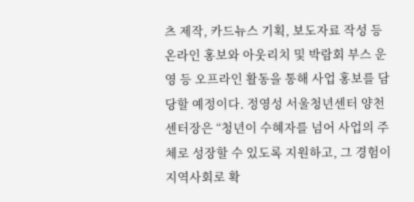츠 제작, 카드뉴스 기획, 보도자료 작성 등 온라인 홍보와 아웃리치 및 박람회 부스 운영 등 오프라인 활동을 통해 사업 홍보를 담당할 예정이다. 정영성 서울청년센터 양천 센터장은 “청년이 수혜자를 넘어 사업의 주체로 성장할 수 있도록 지원하고, 그 경험이 지역사회로 확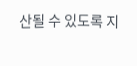산될 수 있도록 지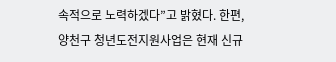속적으로 노력하겠다”고 밝혔다. 한편, 양천구 청년도전지원사업은 현재 신규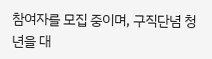참여자를 모집 중이며, 구직단념 청년을 대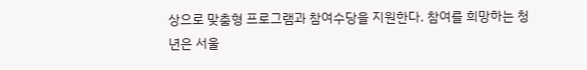상으로 맞춤형 프로그램과 참여수당을 지원한다. 참여를 희망하는 청년은 서울